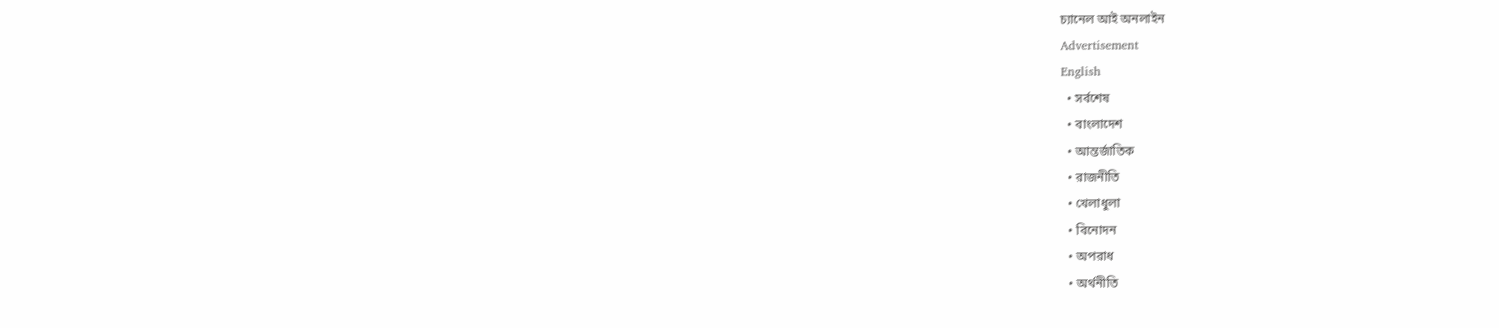চ্যানেল আই অনলাইন
Advertisement
English
  • সর্বশেষ
  • বাংলাদেশ
  • আন্তর্জাতিক
  • রাজনীতি
  • খেলাধুলা
  • বিনোদন
  • অপরাধ
  • অর্থনীতি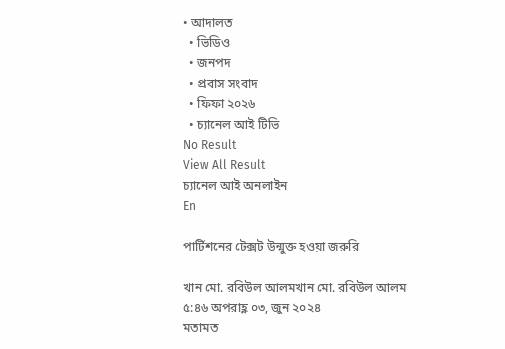• আদালত
  • ভিডিও
  • জনপদ
  • প্রবাস সংবাদ
  • ফিফা ২০২৬
  • চ্যানেল আই টিভি
No Result
View All Result
চ্যানেল আই অনলাইন
En

পার্টিশনের টেক্সট উন্মুক্ত হওয়া জরুরি

খান মো. রবিউল আলমখান মো. রবিউল আলম
৫:৪৬ অপরাহ্ণ ০৩, জুন ২০২৪
মতামত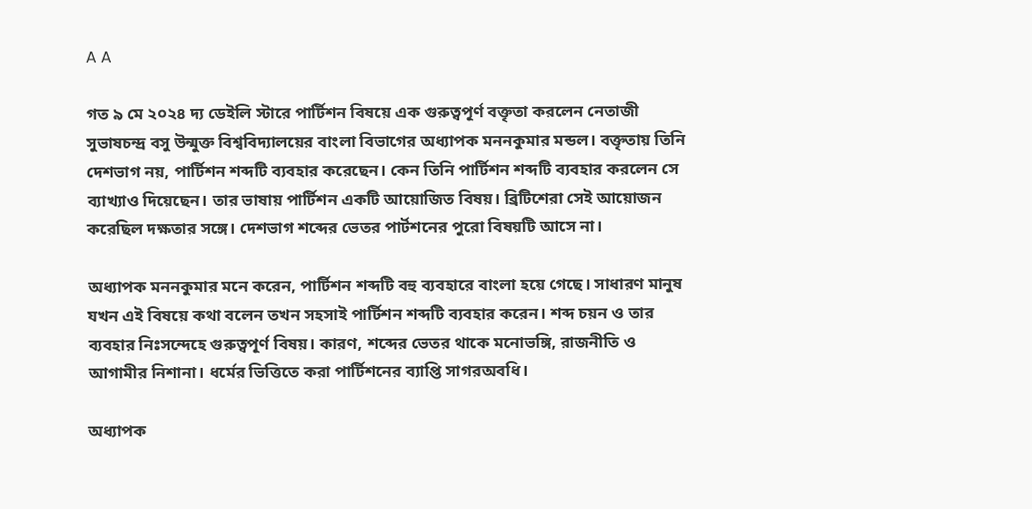A A

গত ৯ মে ২০২৪ দ্য ডেইলি স্টারে পার্টিশন বিষয়ে এক গুরুত্বপূর্ণ বক্তৃতা করলেন নেতাজী সুভাষচন্দ্র বসু উন্মুক্ত বিশ্ববিদ্যালয়ের বাংলা বিভাগের অধ্যাপক মননকুমার মন্ডল। বক্তৃতায় তিনি দেশভাগ নয়, পার্টিশন শব্দটি ব্যবহার করেছেন। কেন তিনি পার্টিশন শব্দটি ব্যবহার করলেন সে ব্যাখ্যাও দিয়েছেন। তার ভাষায় পার্টিশন একটি আয়োজিত বিষয়। ব্রিটিশেরা সেই আয়োজন করেছিল দক্ষতার সঙ্গে। দেশভাগ শব্দের ভেতর পার্টশনের পুরো বিষয়টি আসে না।

অধ্যাপক মননকুমার মনে করেন, পার্টিশন শব্দটি বহু ব্যবহারে বাংলা হয়ে গেছে। সাধারণ মানুষ যখন এই বিষয়ে কথা বলেন তখন সহসাই পার্টিশন শব্দটি ব্যবহার করেন। শব্দ চয়ন ও তার ব্যবহার নিঃসন্দেহে গুরুত্বপূর্ণ বিষয়। কারণ, শব্দের ভেতর থাকে মনোভঙ্গি, রাজনীতি ও আগামীর নিশানা। ধর্মের ভিত্তিতে করা পার্টিশনের ব্যাপ্তি সাগরঅবধি।

অধ্যাপক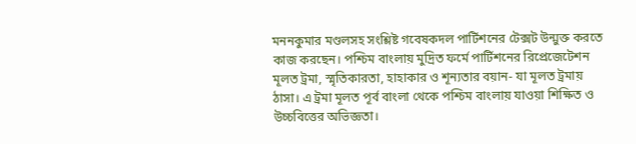মননকুমার মণ্ডলসহ সংশ্লিষ্ট গবেষকদল পার্টিশনের টেক্সট উন্মুক্ত করতে কাজ করছেন। পশ্চিম বাংলায় মুদ্রিত ফর্মে পার্টিশনের রিপ্রেজেটেশন মূলত ট্রমা, স্মৃতিকারতা, হাহাকার ও শূন্যতার বয়ান- যা মূলত ট্রমায় ঠাসা। এ ট্রমা মূলত পূর্ব বাংলা থেকে পশ্চিম বাংলায় যাওয়া শিক্ষিত ও উচ্চবিত্তের অভিজ্ঞতা।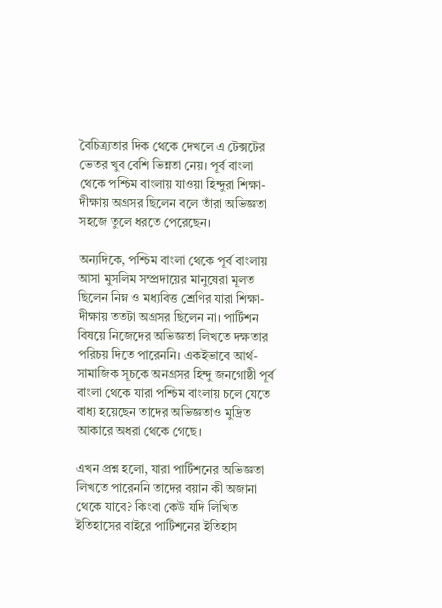বৈচিত্র্যতার দিক থেকে দেখলে এ টেক্সটের ভেতর খুব বেশি ভিন্নতা নেয়। পূর্ব বাংলা থেকে পশ্চিম বাংলায় যাওয়া হিন্দুরা শিক্ষা-দীক্ষায় অগ্রসর ছিলেন বলে তাঁরা অভিজ্ঞতা সহজে তুলে ধরতে পেরেছেন।

অন্যদিকে, পশ্চিম বাংলা থেকে পূর্ব বাংলায় আসা মুসলিম সম্প্রদায়ের মানুষেরা মূলত ছিলেন নিম্ন ও মধ্যবিত্ত শ্রেণির যারা শিক্ষা-দীক্ষায় ততটা অগ্রসর ছিলেন না। পার্টিশন বিষয়ে নিজেদের অভিজ্ঞতা লিখতে দক্ষতার পরিচয় দিতে পারেননি। একইভাবে আর্থ-সামাজিক সূচকে অনগ্রসর হিন্দু জনগোষ্ঠী পূর্ব বাংলা থেকে যারা পশ্চিম বাংলায় চলে যেতে বাধ্য হয়েছেন তাদের অভিজ্ঞতাও মুদ্রিত আকারে অধরা থেকে গেছে।

এখন প্রশ্ন হলো, যারা পার্টিশনের অভিজ্ঞতা লিখতে পারেননি তাদের বয়ান কী অজানা থেকে যাবে? কিংবা কেউ যদি লিখিত ইতিহাসের বাইরে পার্টিশনের ইতিহাস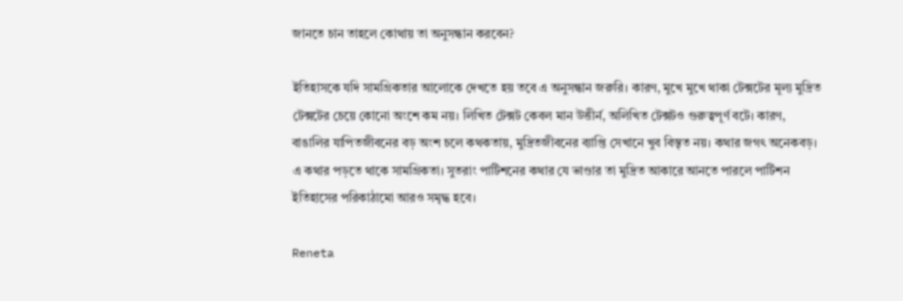জানতে চান তাহলে কোথায় তা অনুসন্ধান করবেন?

ইতিহাসকে যদি সামগ্রিকতার আলোকে দেখতে হয় তবে এ অনুসন্ধান জরুরি। কারণ, মুখে মুখে থাকা টেক্সটের মূল্য মুদ্রিত টেক্সটের চেয়ে কোনো অংশে কম নয়। লিখিত টেক্সট কেবল মান উত্তীর্ন, অলিখিত টেক্সটও গুরুত্বপূর্ণ বটে। কারণ, বাঙালির যাপিতজীবনের বড় অংশ চলে কথকতায়, মুদ্রিতজীবনের ব্যাপ্তি সেখানে খুব বিস্তৃত নয়। কথার জগৎ অনেকবড়। এ কথার পড়তে থাকে সামগ্রিকতা। সুতরাং পার্টিশনের কথার যে ভাণ্ডার তা মুদ্রিত আকারে আনতে পারলে পার্টিশন ইতিহাসের পরিকাঠামো আরও সমৃদ্ধ হবে।

Reneta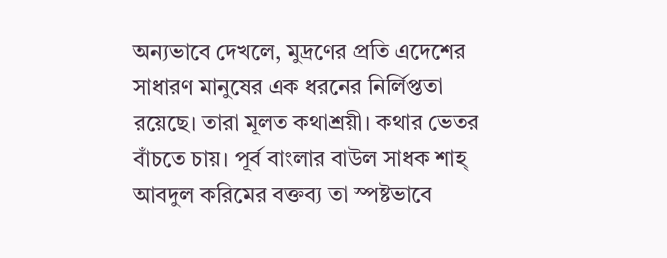অন্যভাবে দেখলে, মুদ্রণের প্রতি এদেশের সাধারণ মানুষের এক ধরনের নির্লিপ্ততা রয়েছে। তারা মূলত কথাশ্রয়ী। কথার ভেতর বাঁচতে চায়। পূর্ব বাংলার বাউল সাধক শাহ্ আবদুল করিমের বক্তব্য তা স্পষ্টভাবে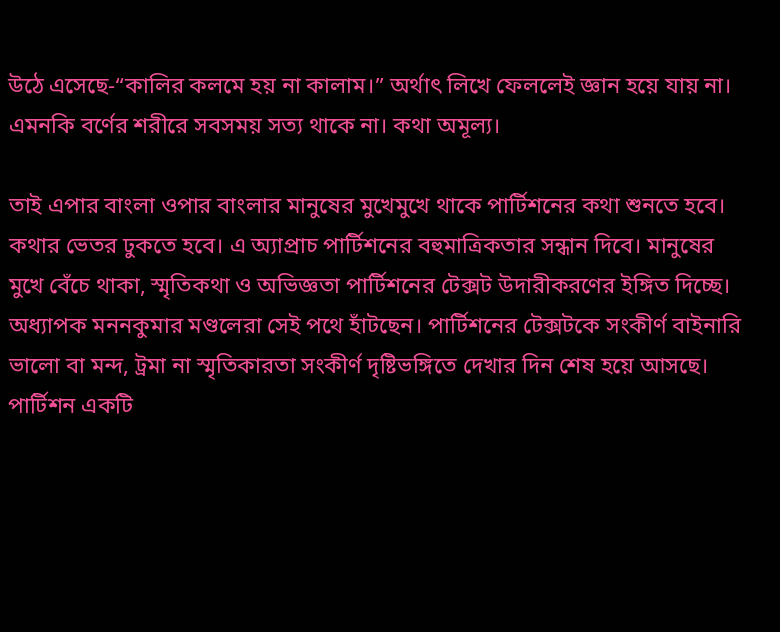উঠে এসেছে-“কালির কলমে হয় না কালাম।” অর্থাৎ লিখে ফেললেই জ্ঞান হয়ে যায় না। এমনকি বর্ণের শরীরে সবসময় সত্য থাকে না। কথা অমূল্য।

তাই এপার বাংলা ওপার বাংলার মানুষের মুখেমুখে থাকে পার্টিশনের কথা শুনতে হবে। কথার ভেতর ঢুকতে হবে। এ অ্যাপ্রাচ পার্টিশনের বহুমাত্রিকতার সন্ধান দিবে। মানুষের মুখে বেঁচে থাকা, স্মৃতিকথা ও অভিজ্ঞতা পার্টিশনের টেক্সট উদারীকরণের ইঙ্গিত দিচ্ছে। অধ্যাপক মননকুমার মণ্ডলেরা সেই পথে হাঁটছেন। পার্টিশনের টেক্সটকে সংকীর্ণ বাইনারি ভালো বা মন্দ, ট্রমা না স্মৃতিকারতা সংকীর্ণ দৃষ্টিভঙ্গিতে দেখার দিন শেষ হয়ে আসছে। পার্টিশন একটি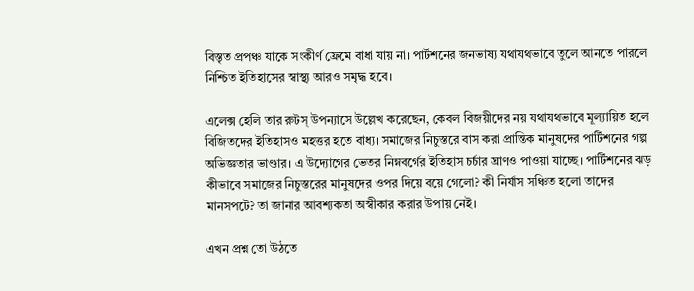বিস্তৃত প্রপঞ্চ যাকে সংকীর্ণ ফ্রেমে বাধা যায় না। পার্টশনের জনভাষ্য যথাযথভাবে তুলে আনতে পারলে নিশ্চিত ইতিহাসের স্বাস্থ্য আরও সমৃদ্ধ হবে।

এলেক্স হেলি তার রুটস্ উপন্যাসে উল্লেখ করেছেন, কেবল বিজয়ীদের নয় যথাযথভাবে মূল্যায়িত হলে বিজিতদের ইতিহাসও মহত্তর হতে বাধ্য। সমাজের নিচুস্তরে বাস করা প্রান্তিক মানুষদের পার্টিশনের গল্প অভিজ্ঞতার ভাণ্ডার। এ উদ্যোগের ভেতর নিম্নবর্গের ইতিহাস চর্চার ঘ্রাণও পাওয়া যাচ্ছে। পার্টিশনের ঝড় কীভাবে সমাজের নিচুস্তরের মানুষদের ওপর দিয়ে বয়ে গেলো? কী নির্যাস সঞ্চিত হলো তাদের মানসপটে? তা জানার আবশ্যকতা অস্বীকার করার উপায় নেই।

এখন প্রশ্ন তো উঠতে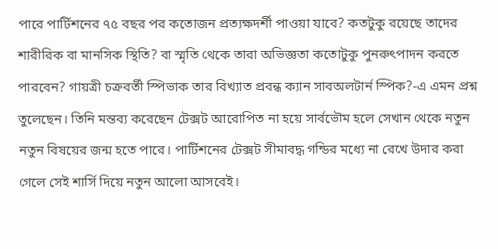পারে পার্টিশনের ৭৫ বছর পর কতোজন প্রত্যক্ষদর্শী পাওয়া যাবে? কতটুকু রয়েছে তাদের শারীরিক বা মানসিক স্থিতি? বা স্মৃতি থেকে তারা অভিজ্ঞতা কতোটুকু পুনরুৎপাদন করতে পারবেন? গায়ত্রী চক্রবর্তী স্পিভাক তার বিখ্যাত প্রবন্ধ ক্যান সাবঅলটার্ন স্পিক?-এ এমন প্রশ্ন তুলেছেন। তিনি মন্তব্য করেছেন টেক্সট আরোপিত না হয়ে সার্বভৌম হলে সেখান থেকে নতুন নতুন বিষয়ের জন্ম হতে পারে। পার্টিশনের টেক্সট সীমাবদ্ধ গন্ডির মধ্যে না রেখে উদার করা গেলে সেই শার্সি দিয়ে নতুন আলো আসবেই।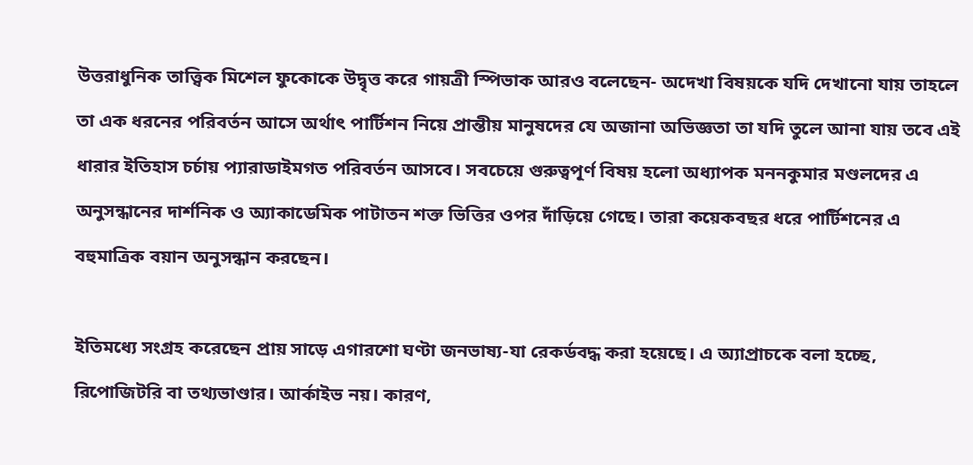উত্তরাধুনিক তাত্ত্বিক মিশেল ফুকোকে উদ্বৃত্ত করে গায়ত্রী স্পিভাক আরও বলেছেন- অদেখা বিষয়কে যদি দেখানো যায় তাহলে তা এক ধরনের পরিবর্তন আসে অর্থাৎ পার্টিশন নিয়ে প্রান্তীয় মানুষদের যে অজানা অভিজ্ঞতা তা যদি তুলে আনা যায় তবে এই ধারার ইতিহাস চর্চায় প্যারাডাইমগত পরিবর্তন আসবে। সবচেয়ে গুরুত্বপূর্ণ বিষয় হলো অধ্যাপক মননকুমার মণ্ডলদের এ অনুসন্ধানের দার্শনিক ও অ্যাকাডেমিক পাটাতন শক্ত ভিত্তির ওপর দাঁড়িয়ে গেছে। তারা কয়েকবছর ধরে পার্টিশনের এ বহুমাত্রিক বয়ান অনুসন্ধান করছেন।

ইতিমধ্যে সংগ্রহ করেছেন প্রায় সাড়ে এগারশো ঘণ্টা জনভাষ্য-যা রেকর্ডবদ্ধ করা হয়েছে। এ অ্যাপ্রাচকে বলা হচ্ছে, রিপোজিটরি বা তথ্যভাণ্ডার। আর্কাইভ নয়। কারণ,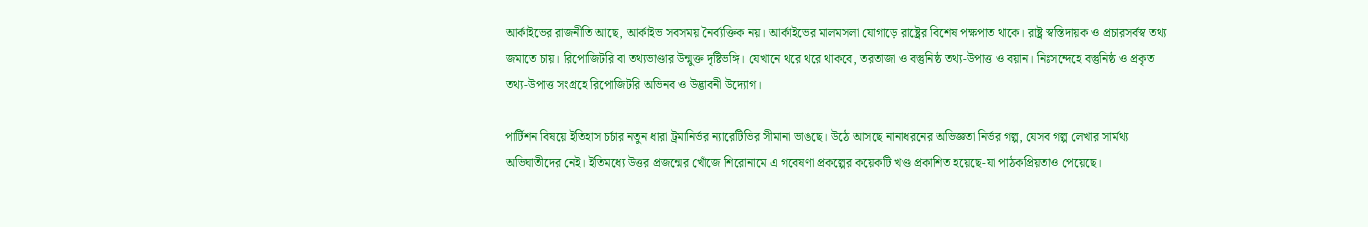আর্কাইভের রাজনীতি আছে, আর্কাইভ সবসময় নৈর্ব্যক্তিক নয়। আর্কাইভের মালমসলা যোগাড়ে রাষ্ট্রের বিশেষ পক্ষপাত থাকে। রাষ্ট্র স্বস্তিদায়ক ও প্রচারসর্বস্ব তথ্য জমাতে চায়। রিপোজিটরি বা তথ্যভাণ্ডার উন্মুক্ত দৃষ্টিভঙ্গি। যেখানে থরে থরে থাকবে, তরতাজা ও বস্তুনিষ্ঠ তথ্য-উপাত্ত ও বয়ান। নিঃসন্দেহে বস্তুনিষ্ঠ ও প্রকৃত তথ্য-উপাত্ত সংগ্রহে রিপোজিটরি অভিনব ও উদ্ভাবনী উদ্যোগ।

পার্টিশন বিষয়ে ইতিহাস চর্চার নতুন ধারা ট্রমানির্ভর ন্যারেটিভির সীমানা ভাঙছে। উঠে আসছে নানাধরনের অভিজ্ঞতা নির্ভর গল্প, যেসব গল্প লেখার সার্মথ্য অভিঘাতীদের নেই। ইতিমধ্যে উত্তর প্রজন্মের খোঁজে শিরোনামে এ গবেষণা প্রকল্পের কয়েকটি খণ্ড প্রকাশিত হয়েছে-যা পাঠকপ্রিয়তাও পেয়েছে।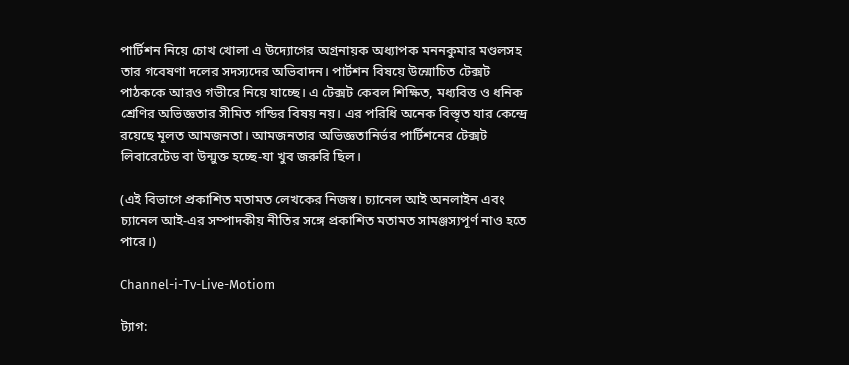পার্টিশন নিয়ে চোখ খোলা এ উদ্যোগের অগ্রনায়ক অধ্যাপক মননকুমার মণ্ডলসহ তার গবেষণা দলের সদস্যদের অভিবাদন। পার্টশন বিষয়ে উন্মোচিত টেক্সট পাঠককে আরও গভীরে নিয়ে যাচ্ছে। এ টেক্সট কেবল শিক্ষিত, মধ্যবিত্ত ও ধনিক শ্রেণির অভিজ্ঞতার সীমিত গন্ডির বিষয় নয়। এর পরিধি অনেক বিস্তৃত যার কেন্দ্রে রয়েছে মূলত আমজনতা। আমজনতার অভিজ্ঞতানির্ভর পার্টিশনের টেক্সট লিবারেটেড বা উন্মুক্ত হচ্ছে-যা খুব জরুরি ছিল।

(এই বিভাগে প্রকাশিত মতামত লেখকের নিজস্ব। চ্যানেল আই অনলাইন এবং চ্যানেল আই-এর সম্পাদকীয় নীতির সঙ্গে প্রকাশিত মতামত সামঞ্জস্যপূর্ণ নাও হতে পারে।)

Channel-i-Tv-Live-Motiom

ট্যাগ: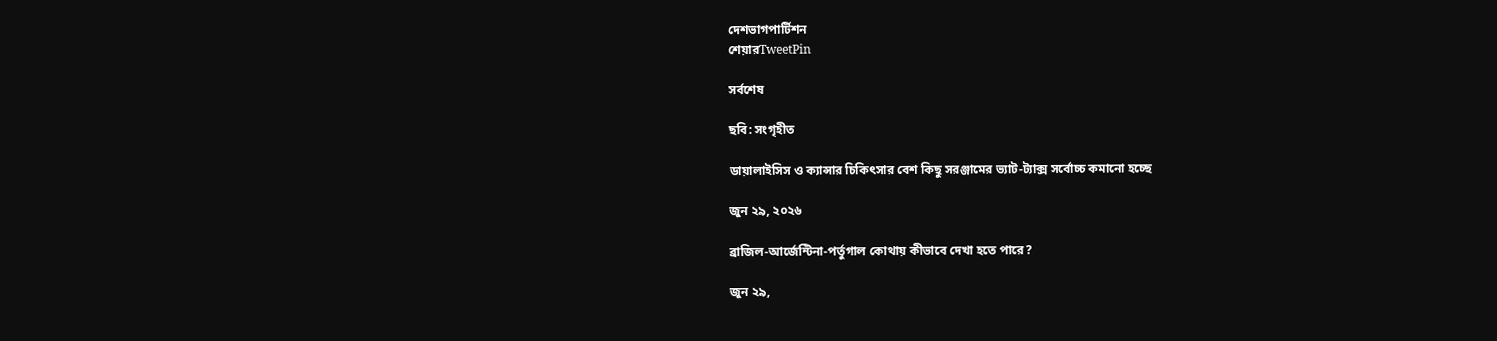দেশভাগপার্টিশন
শেয়ারTweetPin

সর্বশেষ

ছবি: সংগৃহীত

ডায়ালাইসিস ও ক্যান্সার চিকিৎসার বেশ কিছু সরঞ্জামের ভ্যাট-ট্যাক্স সর্বোচ্চ কমানো হচ্ছে

জুন ২৯, ২০২৬

ব্রাজিল-আর্জেন্টিনা-পর্তুগাল কোথায় কীভাবে দেখা হতে পারে?

জুন ২৯,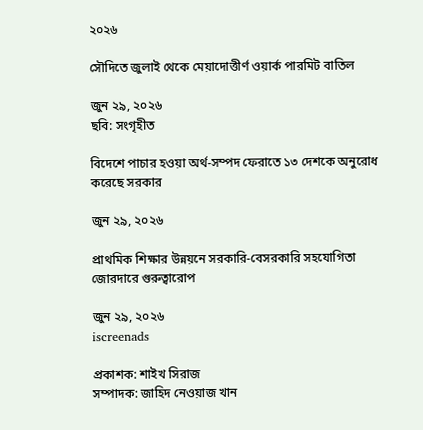২০২৬

সৌদিতে জুলাই থেকে মেয়াদোত্তীর্ণ ওয়ার্ক পারমিট বাতিল

জুন ২৯, ২০২৬
ছবি: সংগৃহীত

বিদেশে পাচার হওয়া অর্থ-সম্পদ ফেরাতে ১৩ দেশকে অনুরোধ করেছে সরকার

জুন ২৯, ২০২৬

প্রাথমিক শিক্ষার উন্নয়নে সরকারি-বেসরকারি সহযোগিতা জোরদারে গুরুত্বারোপ

জুন ২৯, ২০২৬
iscreenads

প্রকাশক: শাইখ সিরাজ
সম্পাদক: জাহিদ নেওয়াজ খান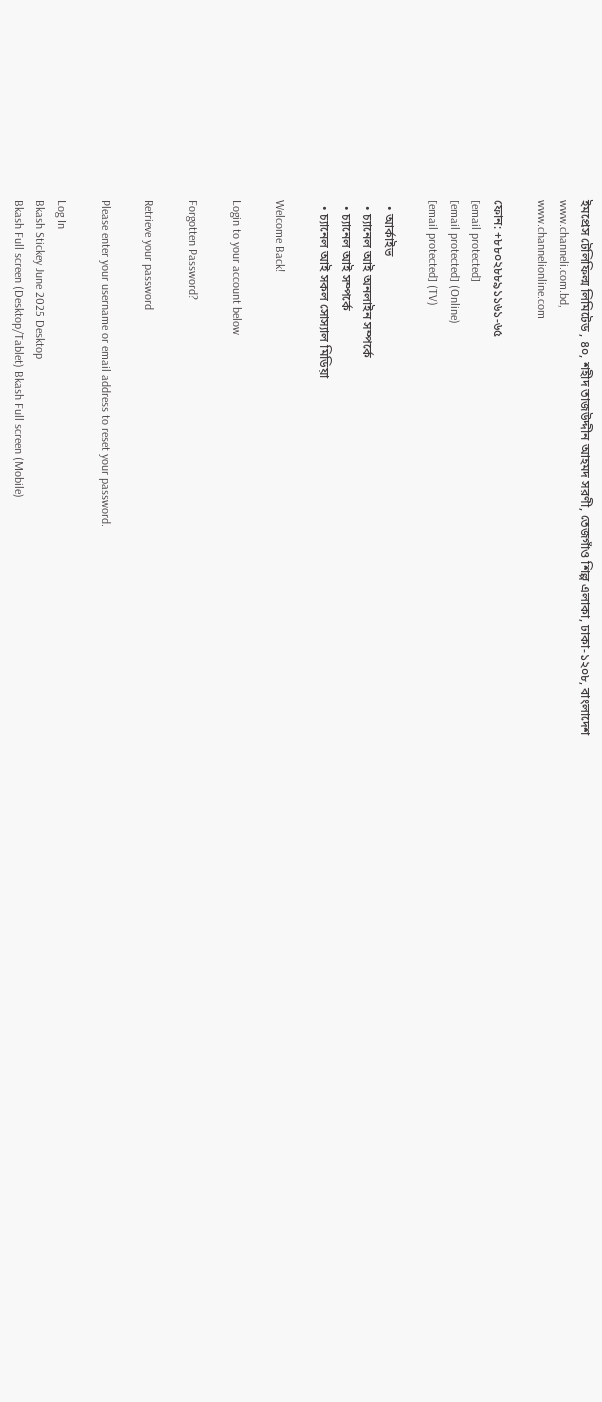ইমপ্রেস টেলিফিল্ম লিমিটেড , ৪০, শহীদ তাজউদ্দীন আহমদ সরণী, তেজগাঁও শিল্প এলাকা, ঢাকা-১২০৮, বাংলাদেশ
www.channeli.com.bd,
www.channelionline.com

ফোন: +৮৮০২৮৮৯১১৬১-৬৫
[email protected]
[email protected] (Online)
[email protected] (TV)

  • আর্কাইভ
  • চ্যানেল আই অনলাইন সম্পর্কে
  • চ্যানেল আই সম্পর্কে
  • চ্যানেল আই সকল সোস্যাল মিডিয়া

Welcome Back!

Login to your account below

Forgotten Password?

Retrieve your password

Please enter your username or email address to reset your password.

Log In
Bkash Stickey June 2025 Desktop
Bkash Full screen (Desktop/Tablet) Bkash Full screen (Mobile)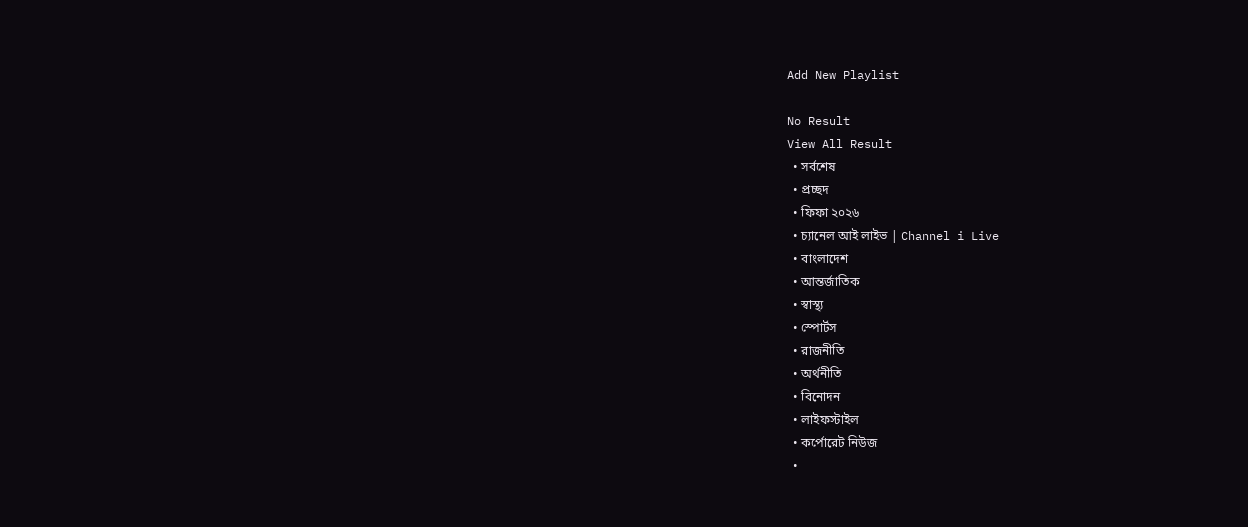Add New Playlist

No Result
View All Result
  • সর্বশেষ
  • প্রচ্ছদ
  • ফিফা ২০২৬
  • চ্যানেল আই লাইভ | Channel i Live
  • বাংলাদেশ
  • আন্তর্জাতিক
  • স্বাস্থ্য
  • স্পোর্টস
  • রাজনীতি
  • অর্থনীতি
  • বিনোদন
  • লাইফস্টাইল
  • কর্পোরেট নিউজ
  •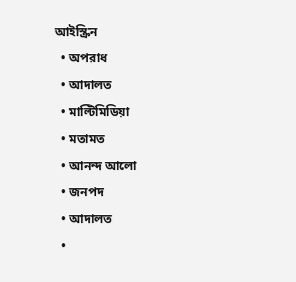আইস্ক্রিন
  • অপরাধ
  • আদালত
  • মাল্টিমিডিয়া
  • মতামত
  • আনন্দ আলো
  • জনপদ
  • আদালত
  •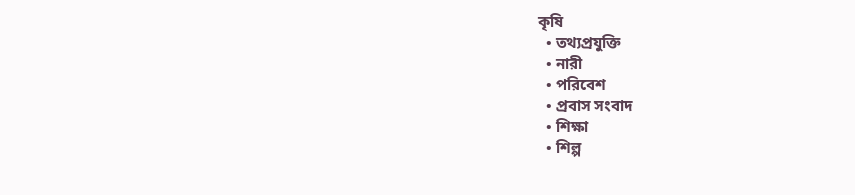কৃষি
  • তথ্যপ্রযুক্তি
  • নারী
  • পরিবেশ
  • প্রবাস সংবাদ
  • শিক্ষা
  • শিল্প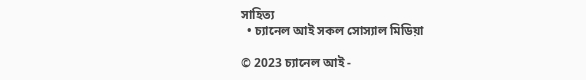সাহিত্য
  • চ্যানেল আই সকল সোস্যাল মিডিয়া

© 2023 চ্যানেল আই -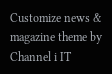Customize news & magazine theme by Channel i IT